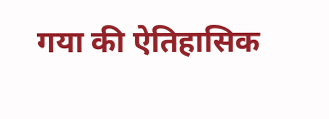गया की ऐतिहासिक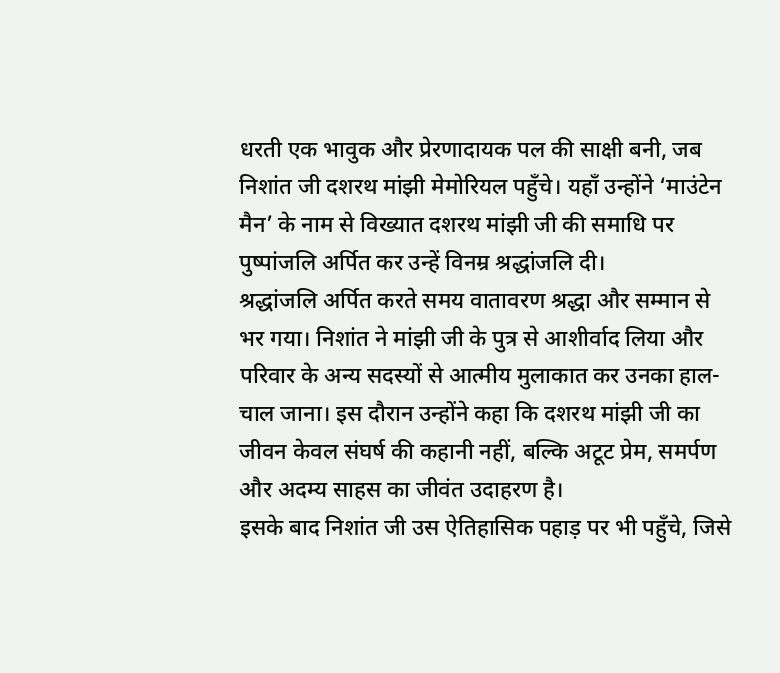धरती एक भावुक और प्रेरणादायक पल की साक्षी बनी, जब निशांत जी दशरथ मांझी मेमोरियल पहुँचे। यहाँ उन्होंने ‘माउंटेन मैन’ के नाम से विख्यात दशरथ मांझी जी की समाधि पर पुष्पांजलि अर्पित कर उन्हें विनम्र श्रद्धांजलि दी।
श्रद्धांजलि अर्पित करते समय वातावरण श्रद्धा और सम्मान से भर गया। निशांत ने मांझी जी के पुत्र से आशीर्वाद लिया और परिवार के अन्य सदस्यों से आत्मीय मुलाकात कर उनका हाल-चाल जाना। इस दौरान उन्होंने कहा कि दशरथ मांझी जी का जीवन केवल संघर्ष की कहानी नहीं, बल्कि अटूट प्रेम, समर्पण और अदम्य साहस का जीवंत उदाहरण है।
इसके बाद निशांत जी उस ऐतिहासिक पहाड़ पर भी पहुँचे, जिसे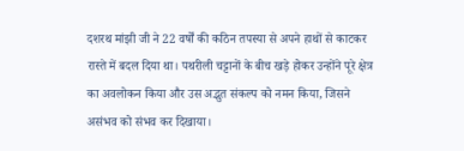दशरथ मांझी जी ने 22 वर्षों की कठिन तपस्या से अपने हाथों से काटकर रास्ते में बदल दिया था। पथरीली चट्टानों के बीच खड़े होकर उन्होंने पूरे क्षेत्र का अवलोकन किया और उस अद्भुत संकल्प को नमन किया, जिसने असंभव को संभव कर दिखाया।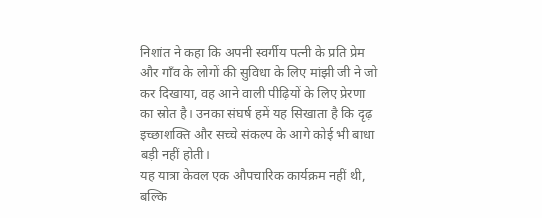निशांत ने कहा कि अपनी स्वर्गीय पत्नी के प्रति प्रेम और गाँव के लोगों की सुविधा के लिए मांझी जी ने जो कर दिखाया, वह आने वाली पीढ़ियों के लिए प्रेरणा का स्रोत है। उनका संघर्ष हमें यह सिखाता है कि दृढ़ इच्छाशक्ति और सच्चे संकल्प के आगे कोई भी बाधा बड़ी नहीं होती।
यह यात्रा केवल एक औपचारिक कार्यक्रम नहीं थी, बल्कि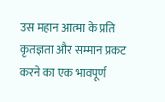उस महान आत्मा के प्रति कृतज्ञता और सम्मान प्रकट करने का एक भावपूर्ण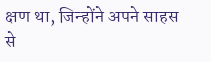क्षण था, जिन्होंने अपने साहस से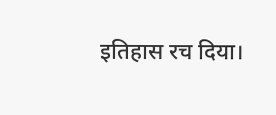इतिहास रच दिया।